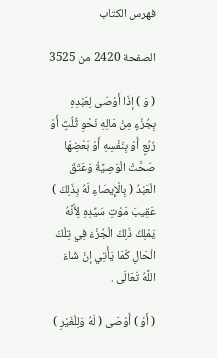فهرس الكتاب

الصفحة 2420 من 3525

( وَ ) إذَا أَوْصَى لِعَبْدِهِ بِجُزْءٍ مِنْ مَالِهِ نَحْوِ ثُلُثٍ أَوْ رُبُعٍ أَوْ بِنَفْسِهِ أَوْ بَعْضِهَا صَحَّتْ الْوَصِيَّةُ وَعَتَقَ الْعَبْدُ ( بِالْإِيصَاءِ لَهُ بِذَلِكَ ) عَقِيبَ مَوْتِ سَيِّدِهِ لِأَنَّهُ يَمْلِكُ ذَلِكَ الْجُزْءَ فِي تِلْكَ الْحَالِ كَمَا يَأْتِي إنْ شَاءَ اللَّهُ تَعَالَى .

( أَوْ ) أَوْصَى ( لَهُ وَلِلْغَيْرِ )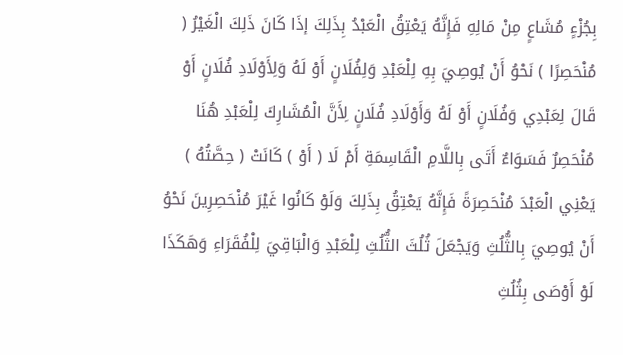بِجُزْءٍ مُشَاعٍ مِنْ مَالِهِ فَإِنَّهُ يَعْتِقُ الْعَبْدُ بِذَلِكَ إذَا كَانَ ذَلِكَ الْغَيْرُ ( مُنْحَصِرًا ) نَحْوُ أَنْ يُوصِيَ بِهِ لِلْعَبْدِ وَلِفُلَانٍ أَوْ لَهُ وَلِأَوْلَادِ فُلَانٍ أَوْ قَالَ لِعَبْدِي وَفُلَانٍ أَوْ لَهُ وَأَوْلَادِ فُلَانٍ لِأَنَّ الْمُشَارِكَ لِلْعَبْدِ هُنَا مُنْحَصِرٌ فَسَوَاءٌ أَتَى بِاللَّامِ الْقَاسِمَةِ أَمْ لَا ( أَوْ ) كَانَتْ ( حِصَّتُهُ ) يَعْنِي الْعَبْدَ مُنْحَصِرَةً فَإِنَّهُ يَعْتِقُ بِذَلِكَ وَلَوْ كَانُوا غَيْرَ مُنْحَصِرِينَ نَحْوُ أَنْ يُوصِيَ بِالثُّلُثِ وَيَجْعَلَ ثُلُثَ الثُّلُثِ لِلْعَبْدِ وَالْبَاقِيَ لِلْفُقَرَاءِ وَهَكَذَا لَوْ أَوْصَى بِثُلُثِ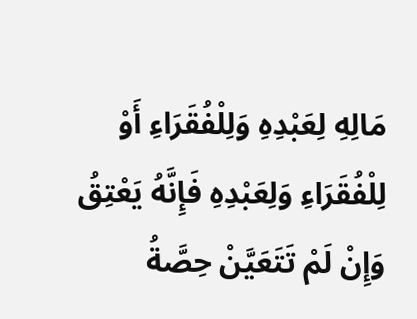مَالِهِ لِعَبْدِهِ وَلِلْفُقَرَاءِ أَوْ لِلْفُقَرَاءِ وَلِعَبْدِهِ فَإِنَّهُ يَعْتِقُ وَإِنْ لَمْ تَتَعَيَّنْ حِصَّةُ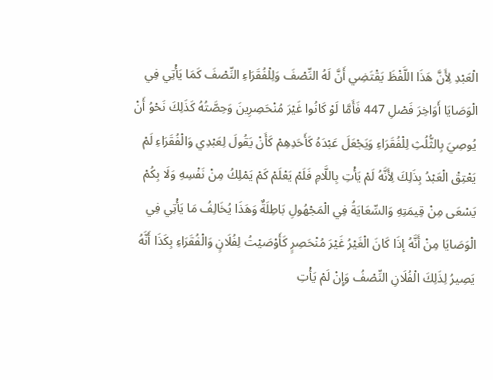الْعَبْدِ لِأَنَّ هَذَا اللَّفْظَ يَقْتَضِي أَنَّ لَهُ النِّصْفَ وَلِلْفُقَرَاءِ النِّصْفَ كَمَا يَأْتِي فِي الْوَصَايَا أَوَاخِرَ فَصْلِ 447 فَأَمَّا لَوْ كَانُوا غَيْرَ مُنْحَصِرِينَ وَحِصَّتُهُ كَذَلِكَ نَحْوُ أَنْ يُوصِيَ بِالثُّلُثِ لِلْفُقَرَاءِ وَيَجْعَلَ عَبْدَهُ كَأَحَدِهِمْ كَأَنْ يَقُولَ لِعَبْدِي وَالْفُقَرَاءِ لَمْ يَعْتِقْ الْعَبْدُ بِذَلِكَ لِأَنَّهُ لَمْ يَأْتِ بِاللَّامِ فَلَمْ يَعْلَمْ كَمْ يَمْلِكُ مِنْ نَفْسِهِ وَلَا بِكُمْ يَسْعَى مِنْ قِيمَتِهِ وَالسِّعَايَةُ فِي الْمَجْهُولِ بَاطِلَةٌ وَهَذَا يُخَالِفُ مَا يَأْتِي فِي الْوَصَايَا مِنْ أَنَّهُ إذَا كَانَ الْغَيْرُ غَيْرَ مُنْحَصِرٍ كَأَوْصَيْتُ لِفُلَانٍ وَالْفُقَرَاءِ بِكَذَا أَنَّهُ يَصِيرُ لِذَلِكَ الْفُلَانِ النِّصْفُ وَإِنْ لَمْ يَأْتِ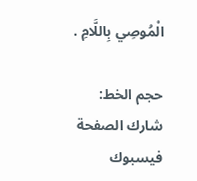الْمُوصِي بِاللَّامِ .

حجم الخط:
شارك الصفحة
فيسبوك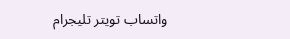واتساب تويتر تليجرام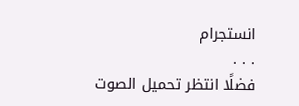انستجرام
. . .
فضلًا انتظر تحميل الصوت